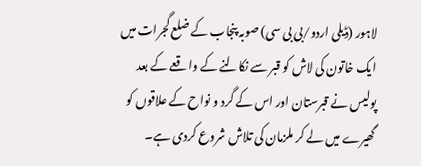لاہور (ڈیلی اردو/بی بی سی) صوبہ پنجاب کے ضلع گجرات میں ایک خاتون کی لاش کو قبر سے نکالنے کے واقعے کے بعد پولیس نے قبرستان اور اس کے گرد و نواح کے علاقوں کو گھیرے میں لے کر ملزمان کی تلاش شروع کردی ہے۔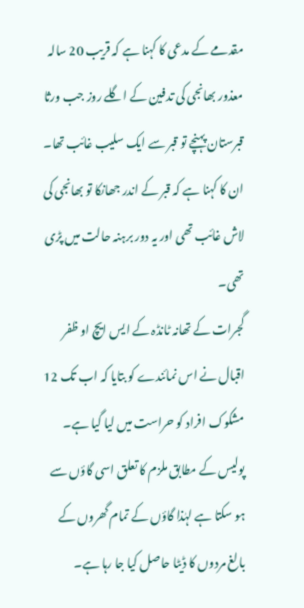مقدمے کے مدعی کا کہنا ہے کہ قریب 20 سالہ معذور بھانجی کی تدفین کے اگلے روز جب ورثا قبرستان پہنچے تو قبر سے ایک سلیب غائب تھا۔ ان کا کہنا ہے کہ قبر کے اندر جھانکا تو بھانجی کی لاش غائب تھی اور یہ دور برہنہ حالت میں پڑی تھی۔
گجرات کے تھانہ ٹانڈہ کے ایس ایچ او ظفر اقبال نے اس نمائندے کو بتایا کہ اب تک 12 مشکوک افراد کو حراست میں لیا گیا ہے۔
پولیس کے مطابق ملزم کا تعلق اسی گاؤں سے ہو سکتا ہے لہٰذا گاؤں کے تمام گھروں کے بالغ مردوں کا ڈیٹا حاصل کیا جا رہا ہے۔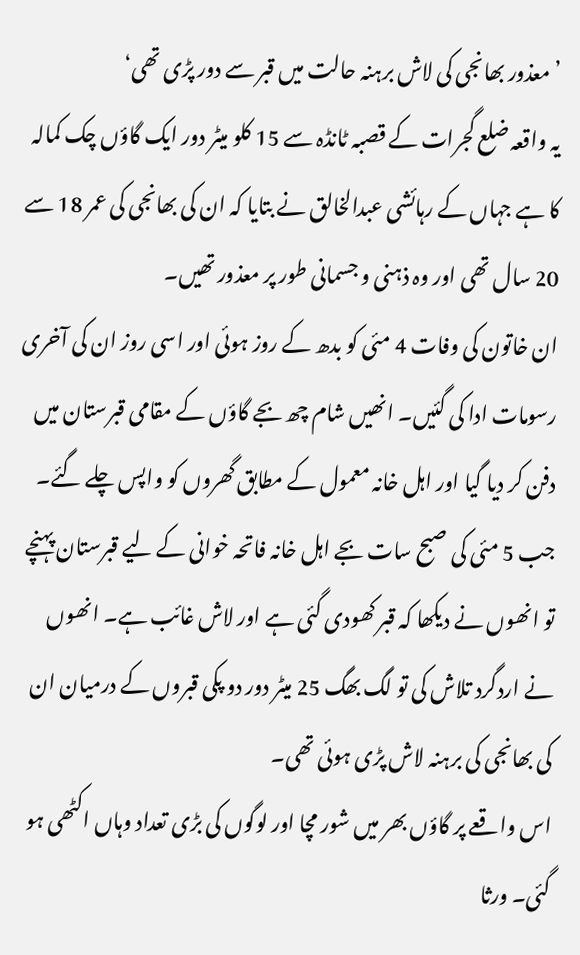’معذور بھانجی کی لاش برہنہ حالت میں قبر سے دور پڑی تھی‘
یہ واقعہ ضلع گجرات کے قصبہ ٹانڈہ سے 15 کلو میٹر دور ایک گاؤں چک کمالہ کا ہے جہاں کے رہائشی عبدالخالق نے بتایا کہ ان کی بھانجی کی عمر 18 سے 20 سال تھی اور وہ ذہنی و جسمانی طور پر معذور تھیں۔
ان خاتون کی وفات 4 مئی کو بدھ کے روز ہوئی اور اسی روز ان کی آخری رسومات ادا کی گئیں۔ انھیں شام چھ بجے گاؤں کے مقامی قبرستان میں دفن کر دیا گیا اور اہل خانہ معمول کے مطابق گھروں کو واپس چلے گئے۔
جب 5 مئی کی صبح سات بجے اہل خانہ فاتحہ خوانی کے لیے قبرستان پہنچے تو انھوں نے دیکھا کہ قبر کھودی گئی ہے اور لاش غائب ہے۔ انھوں نے اردگرد تلاش کی تو لگ بھگ 25 میٹر دور دو پکی قبروں کے درمیان ان کی بھانجی کی برہنہ لاش پڑی ہوئی تھی۔
اس واقعے پر گاؤں بھر میں شور مچا اور لوگوں کی بڑی تعداد وہاں اکٹھی ہو گئی۔ ورثا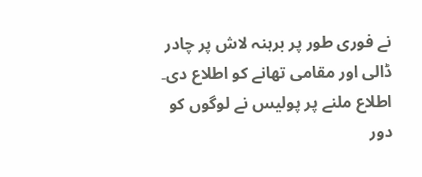نے فوری طور پر برہنہ لاش پر چادر ڈالی اور مقامی تھانے کو اطلاع دی۔
اطلاع ملنے پر پولیس نے لوگوں کو دور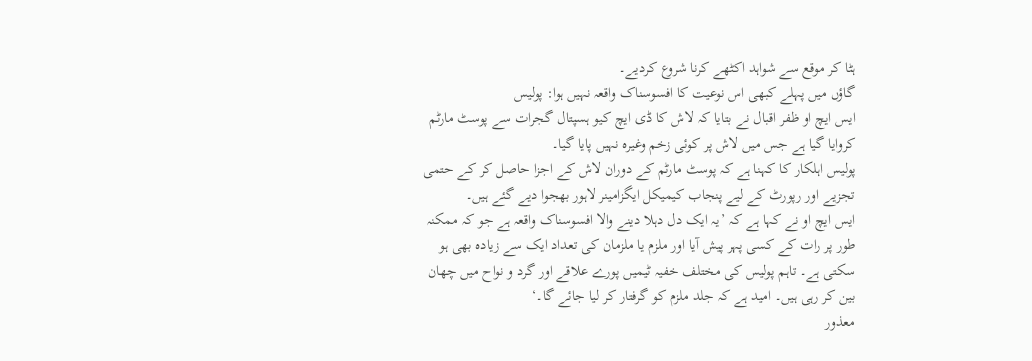ہٹا کر موقع سے شواہد اکٹھے کرنا شروع کردیے۔
گاؤں میں پہلے کبھی اس نوعیت کا افسوسناک واقعہ نہیں ہوا: پولیس
ایس ایچ او ظفر اقبال نے بتایا کہ لاش کا ڈی ایچ کیو ہسپتال گجرات سے پوسٹ مارٹم کروایا گیا ہے جس میں لاش پر کوئی زخم وغیرہ نہیں پایا گیا۔
پولیس اہلکار کا کہنا ہے کہ پوسٹ مارٹم کے دوران لاش کے اجزا حاصل کر کے حتمی تجزیے اور رپورٹ کے لیے پنجاب کیمیکل ایگزامینر لاہور بھجوا دیے گئے ہیں۔
ایس ایچ او نے کہا ہے کہ ’یہ ایک دل دہلا دینے والا افسوسناک واقعہ ہے جو کہ ممکنہ طور پر رات کے کسی پہر پیش آیا اور ملزم یا ملزمان کی تعداد ایک سے زیادہ بھی ہو سکتی ہے۔ تاہم پولیس کی مختلف خفیہ ٹیمیں پورے علاقے اور گرد و نواح میں چھان بین کر رہی ہیں۔ امید ہے کہ جلد ملزم کو گرفتار کر لیا جائے گا۔‘
معذور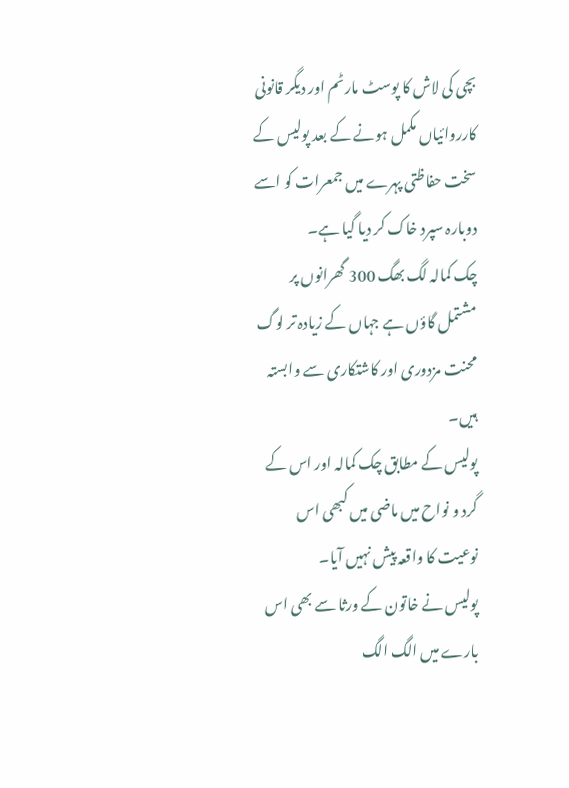بچی کی لاش کا پوسٹ مارٹم اور دیگر قانونی کارروائیاں مکمل ہونے کے بعد پولیس کے سخت حفاظتی پہرے میں جمعرات کو اسے دوبارہ سپرد خاک کر دیا گیا ہے۔
چک کمالہ لگ بھگ 300 گھرانوں پر مشتمل گاؤں ہے جہاں کے زیادہ تر لوگ محنت مزدوری اور کاشتکاری سے وابستہ ہیں۔
پولیس کے مطابق چک کمالہ اور اس کے گرد و نواح میں ماضی میں کبھی اس نوعیت کا واقعہ پیش نہیں آیا۔
پولیس نے خاتون کے ورثا سے بھی اس بارے میں الگ الگ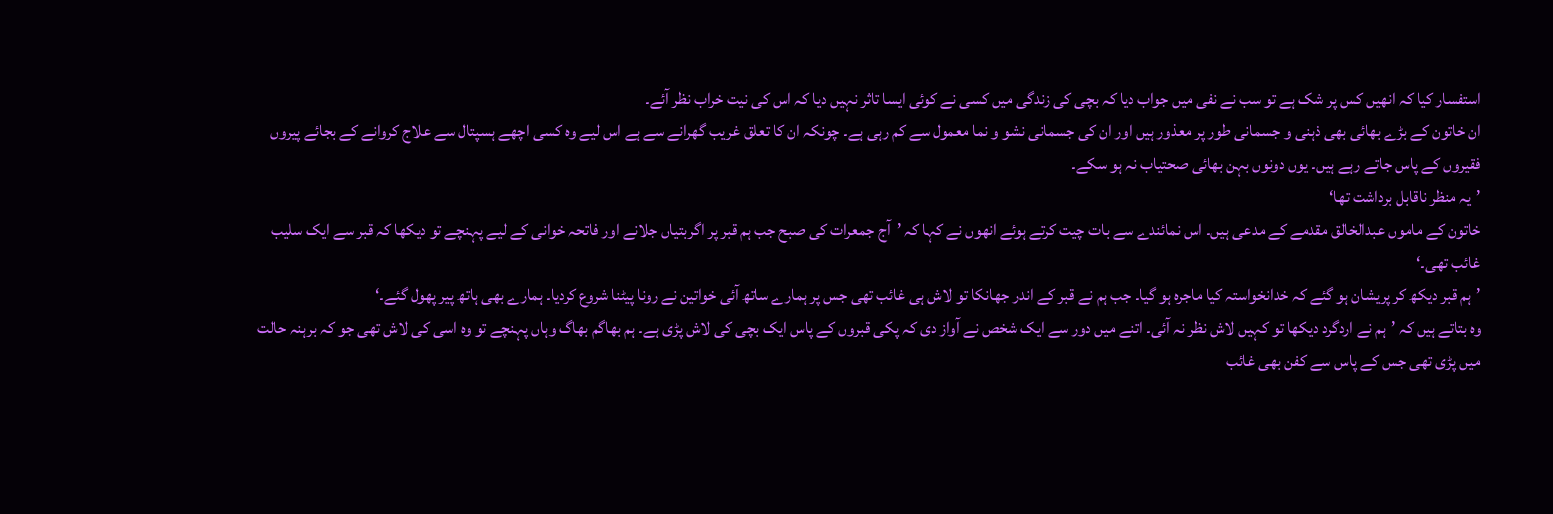استفسار کیا کہ انھیں کس پر شک ہے تو سب نے نفی میں جواب دیا کہ بچی کی زندگی میں کسی نے کوئی ایسا تاثر نہیں دیا کہ اس کی نیت خراب نظر آئے۔
ان خاتون کے بڑے بھائی بھی ذہنی و جسمانی طور پر معذور ہیں اور ان کی جسمانی نشو و نما معمول سے کم رہی ہے۔ چونکہ ان کا تعلق غریب گھرانے سے ہے اس لیے وہ کسی اچھے ہسپتال سے علاج کروانے کے بجائے پیروں فقیروں کے پاس جاتے رہے ہیں۔ یوں دونوں بہن بھائی صحتیاب نہ ہو سکے۔
’یہ منظر ناقابل برداشت تھا‘
خاتون کے ماموں عبدالخالق مقدمے کے مدعی ہیں۔ اس نمائندے سے بات چیت کرتے ہوئے انھوں نے کہا کہ ’آج جمعرات کی صبح جب ہم قبر پر اگربتیاں جلانے اور فاتحہ خوانی کے لیے پہنچے تو دیکھا کہ قبر سے ایک سلیب غائب تھی۔‘
’ہم قبر دیکھ کر پریشان ہو گئے کہ خدانخواستہ کیا ماجرہ ہو گیا۔ جب ہم نے قبر کے اندر جھانکا تو لاش ہی غائب تھی جس پر ہمارے ساتھ آئی خواتین نے رونا پیٹنا شروع کردیا۔ ہمارے بھی ہاتھ پیر پھول گئے۔‘
وہ بتاتے ہیں کہ ’ہم نے اردگرد دیکھا تو کہیں لاش نظر نہ آئی۔ اتنے میں دور سے ایک شخص نے آواز دی کہ پکی قبروں کے پاس ایک بچی کی لاش پڑی ہے۔ ہم بھاگم بھاگ وہاں پہنچے تو وہ اسی کی لاش تھی جو کہ برہنہ حالت میں پڑی تھی جس کے پاس سے کفن بھی غائب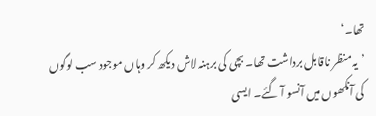تھا۔‘
’یہ منظر ناقابل برداشت تھا۔ بچی کی برہنہ لاش دیکھ کر وہاں موجود سب لوگوں کی آنکھوں میں آنسو آ گئے۔ ایسی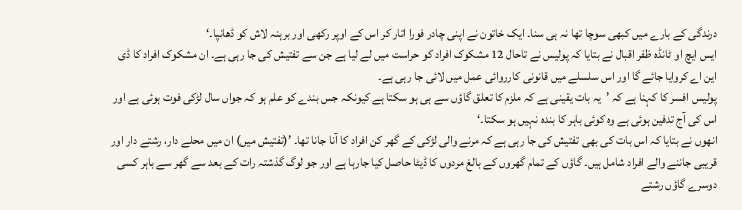درندگی کے بارے میں کبھی سوچا تھا نہ ہی سنا۔ ایک خاتون نے اپنی چادر فورا اتار کر اس کے اوپر رکھی اور برہنہ لاش کو ڈھانپا۔‘
ایس ایچ او ٹانڈہ ظفر اقبال نے بتایا کہ پولیس نے تاحال 12 مشکوک افراد کو حراست میں لے لیا ہے جن سے تفتیش کی جا رہی ہے۔ ان مشکوک افراد کا ڈی این اے کروایا جائے گا اور اس سلسلے میں قانونی کارروائی عمل میں لائی جا رہی ہے۔
پولیس افسر کا کہنا ہے کہ ’یہ بات یقینی ہے کہ ملزم کا تعلق گاؤں سے ہی ہو سکتا ہے کیونکہ جس بندے کو علم ہو کہ جواں سال لڑکی فوت ہوئی ہے اور اس کی آج تدفین ہوئی ہے وہ کوئی باہر کا بندہ نہیں ہو سکتا۔‘
انھوں نے بتایا کہ اس بات کی بھی تفتیش کی جا رہی ہے کہ مرنے والی لڑکی کے گھر کن افراد کا آنا جانا تھا۔ ’(تفتیش میں) ان میں محلے دار، رشتے دار اور قریبی جاننے والے افراد شامل ہیں۔ گاؤں کے تمام گھروں کے بالغ مردوں کا ڈیٹا حاصل کیا جارہا ہے اور جو لوگ گذشتہ رات کے بعد سے گھر سے باہر کسی دوسرے گاؤں رشتے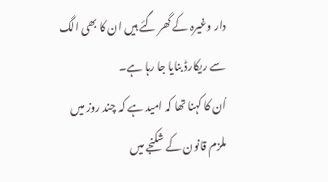دار وغیرہ کے گھر گئے ہیں ان کا بھی الگ سے ریکارڈ بنایا جا رہا ہے۔
اُن کا کہنا تھا کہ امید ہے کہ چند روز میں ملزم قانون کے شکنجے میں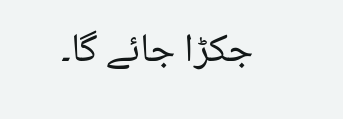جکڑا جائے گا۔